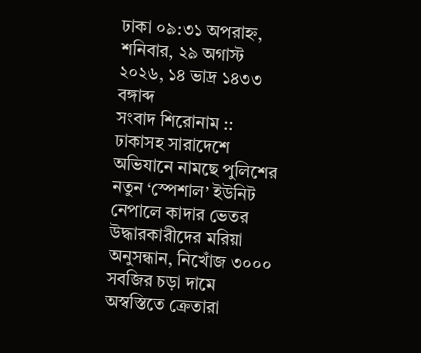ঢাকা ০৯:৩১ অপরাহ্ন, শনিবার, ২৯ অগাস্ট ২০২৬, ১৪ ভাদ্র ১৪৩৩ বঙ্গাব্দ
সংবাদ শিরোনাম ::
ঢাকাসহ সারাদেশে অভিযানে নামছে পুলিশের নতুন ‘স্পেশাল’ ইউনিট নেপালে কাদার ভেতর উদ্ধারকারীদের মরিয়া অনুসন্ধান, নিখোঁজ ৩০০০ সবজির চড়া দামে অস্বস্তিতে ক্রেতারা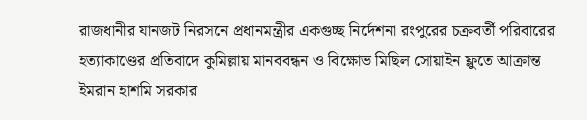রাজধানীর যানজট নিরসনে প্রধানমন্ত্রীর একগুচ্ছ নির্দেশনা রংপুরের চক্রবর্তী পরিবারের হত্যাকাণ্ডের প্রতিবাদে কুমিল্লায় মানববন্ধন ও বিক্ষোভ মিছিল সোয়াইন ফ্লুতে আক্রান্ত ইমরান হাশমি সরকার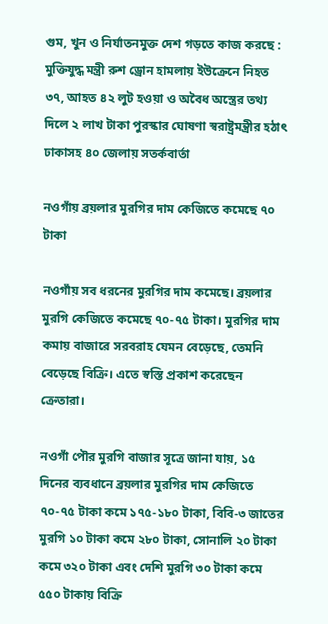গুম, খুন ও নির্যাতনমুক্ত দেশ গড়তে কাজ করছে : মুক্তিযুদ্ধ মন্ত্রী রুশ ড্রোন হামলায় ইউক্রেনে নিহত ৩৭, আহত ৪২ লুট হওয়া ও অবৈধ অস্ত্রের তথ্য দিলে ২ লাখ টাকা পুরস্কার ঘোষণা স্বরাষ্ট্রমন্ত্রীর হঠাৎ ঢাকাসহ ৪০ জেলায় সতর্কবার্তা

নওগাঁয় ব্রয়লার মুরগির দাম কেজিতে কমেছে ৭০ টাকা

নওগাঁয় সব ধরনের মুরগির দাম কমেছে। ব্রয়লার মুরগি কেজিতে কমেছে ৭০-৭৫ টাকা। মুরগির দাম কমায় বাজারে সরবরাহ যেমন বেড়েছে, তেমনি বেড়েছে বিক্রি। এতে স্বস্তি প্রকাশ করেছেন ক্রেতারা।

নওগাঁ পৌর মুরগি বাজার সূত্রে জানা যায়, ১৫ দিনের ব্যবধানে ব্রয়লার মুরগির দাম কেজিতে ৭০-৭৫ টাকা কমে ১৭৫-১৮০ টাকা, বিবি-৩ জাতের মুরগি ১০ টাকা কমে ২৮০ টাকা, সোনালি ২০ টাকা কমে ৩২০ টাকা এবং দেশি মুরগি ৩০ টাকা কমে ৫৫০ টাকায় বিক্রি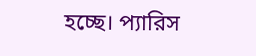হচ্ছে। প্যারিস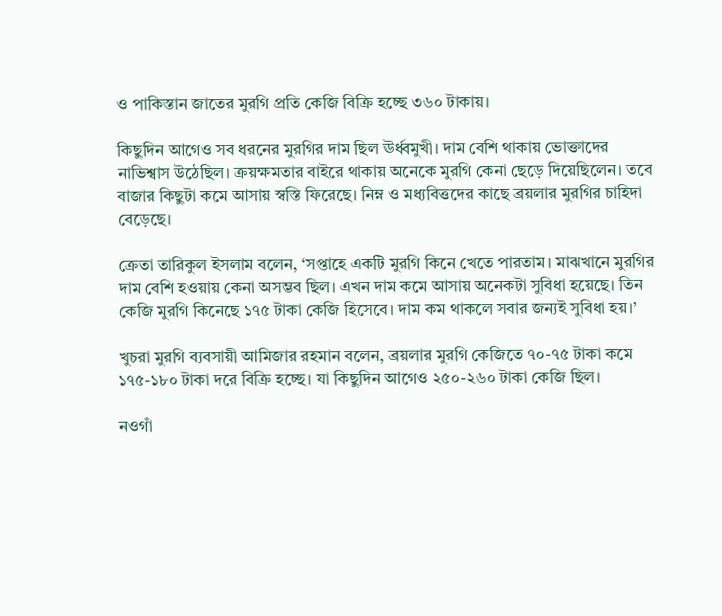ও পাকিস্তান জাতের মুরগি প্রতি কেজি বিক্রি হচ্ছে ৩৬০ টাকায়।

কিছুদিন আগেও সব ধরনের মুরগির দাম ছিল ঊর্ধ্বমুখী। দাম বেশি থাকায় ভোক্তাদের নাভিশ্বাস উঠেছিল। ক্রয়ক্ষমতার বাইরে থাকায় অনেকে মুরগি কেনা ছেড়ে দিয়েছিলেন। তবে বাজার কিছুটা কমে আসায় স্বস্তি ফিরেছে। নিম্ন ও মধ্যবিত্তদের কাছে ব্রয়লার মুরগির চাহিদা বেড়েছে।

ক্রেতা তারিকুল ইসলাম বলেন, ‘সপ্তাহে একটি মুরগি কিনে খেতে পারতাম। মাঝখানে মুরগির দাম বেশি হওয়ায় কেনা অসম্ভব ছিল। এখন দাম কমে আসায় অনেকটা সুবিধা হয়েছে। তিন কেজি মুরগি কিনেছে ১৭৫ টাকা কেজি হিসেবে। দাম কম থাকলে সবার জন্যই সুবিধা হয়।’

খুচরা মুরগি ব্যবসায়ী আমিজার রহমান বলেন, ব্রয়লার মুরগি কেজিতে ৭০-৭৫ টাকা কমে ১৭৫-১৮০ টাকা দরে বিক্রি হচ্ছে। যা কিছুদিন আগেও ২৫০-২৬০ টাকা কেজি ছিল।

নওগাঁ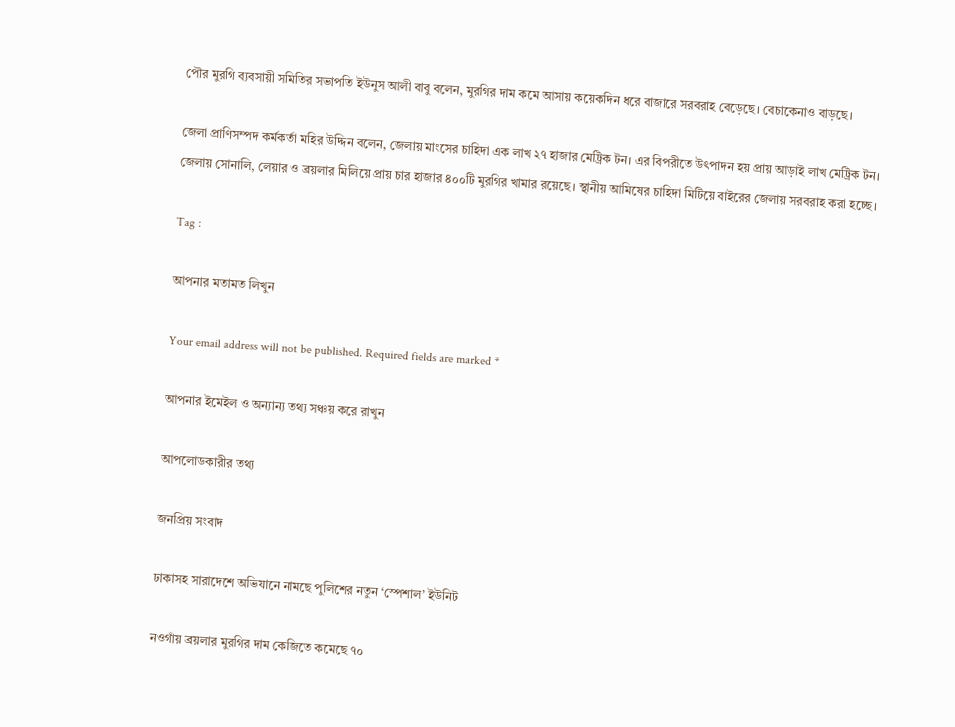পৌর মুরগি ব্যবসায়ী সমিতির সভাপতি ইউনুস আলী বাবু বলেন, মুরগির দাম কমে আসায় কয়েকদিন ধরে বাজারে সরবরাহ বেড়েছে। বেচাকেনাও বাড়ছে।

জেলা প্রাণিসম্পদ কর্মকর্তা মহির উদ্দিন বলেন, জেলায় মাংসের চাহিদা এক লাখ ২৭ হাজার মেট্রিক টন। এর বিপরীতে উৎপাদন হয় প্রায় আড়াই লাখ মেট্রিক টন। জেলায় সোনালি, লেয়ার ও ব্রয়লার মিলিয়ে প্রায় চার হাজার ৪০০টি মুরগির খামার রয়েছে। স্থানীয় আমিষের চাহিদা মিটিয়ে বাইরের জেলায় সরবরাহ করা হচ্ছে।

Tag :

আপনার মতামত লিখুন

Your email address will not be published. Required fields are marked *

আপনার ইমেইল ও অন্যান্য তথ্য সঞ্চয় করে রাখুন

আপলোডকারীর তথ্য

জনপ্রিয় সংবাদ

ঢাকাসহ সারাদেশে অভিযানে নামছে পুলিশের নতুন ‘স্পেশাল’ ইউনিট

নওগাঁয় ব্রয়লার মুরগির দাম কেজিতে কমেছে ৭০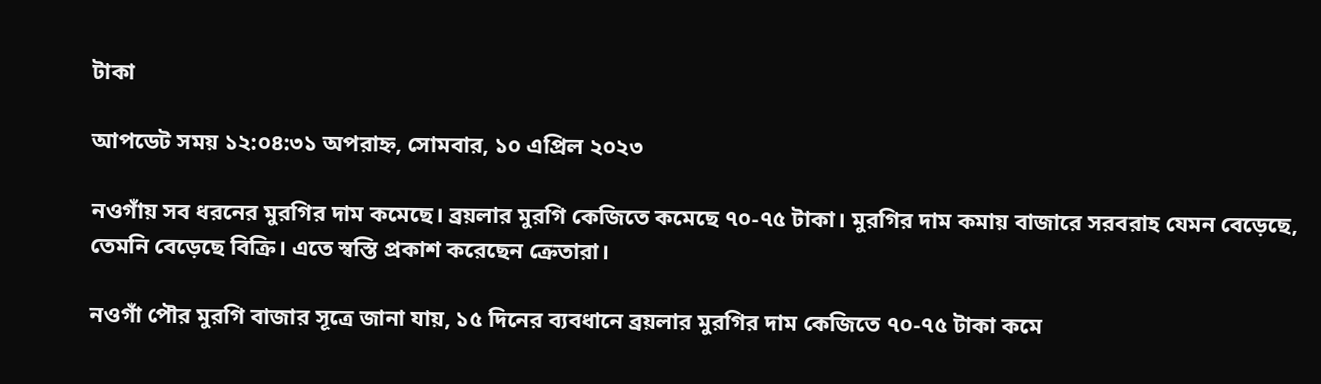টাকা

আপডেট সময় ১২:০৪:৩১ অপরাহ্ন, সোমবার, ১০ এপ্রিল ২০২৩

নওগাঁয় সব ধরনের মুরগির দাম কমেছে। ব্রয়লার মুরগি কেজিতে কমেছে ৭০-৭৫ টাকা। মুরগির দাম কমায় বাজারে সরবরাহ যেমন বেড়েছে, তেমনি বেড়েছে বিক্রি। এতে স্বস্তি প্রকাশ করেছেন ক্রেতারা।

নওগাঁ পৌর মুরগি বাজার সূত্রে জানা যায়, ১৫ দিনের ব্যবধানে ব্রয়লার মুরগির দাম কেজিতে ৭০-৭৫ টাকা কমে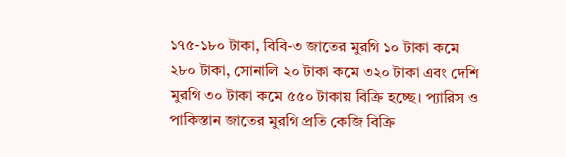১৭৫-১৮০ টাকা, বিবি-৩ জাতের মুরগি ১০ টাকা কমে ২৮০ টাকা, সোনালি ২০ টাকা কমে ৩২০ টাকা এবং দেশি মুরগি ৩০ টাকা কমে ৫৫০ টাকায় বিক্রি হচ্ছে। প্যারিস ও পাকিস্তান জাতের মুরগি প্রতি কেজি বিক্রি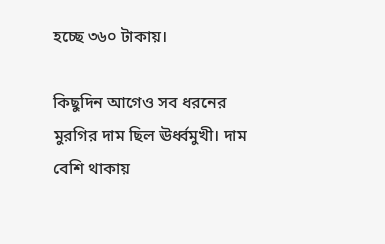হচ্ছে ৩৬০ টাকায়।

কিছুদিন আগেও সব ধরনের মুরগির দাম ছিল ঊর্ধ্বমুখী। দাম বেশি থাকায়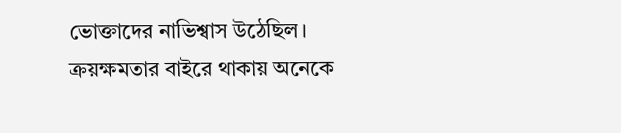ভোক্তাদের নাভিশ্বাস উঠেছিল। ক্রয়ক্ষমতার বাইরে থাকায় অনেকে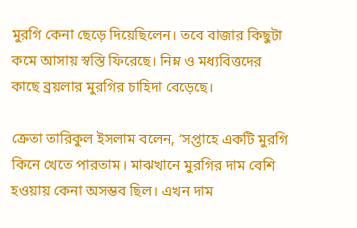মুরগি কেনা ছেড়ে দিয়েছিলেন। তবে বাজার কিছুটা কমে আসায় স্বস্তি ফিরেছে। নিম্ন ও মধ্যবিত্তদের কাছে ব্রয়লার মুরগির চাহিদা বেড়েছে।

ক্রেতা তারিকুল ইসলাম বলেন, ‘সপ্তাহে একটি মুরগি কিনে খেতে পারতাম। মাঝখানে মুরগির দাম বেশি হওয়ায় কেনা অসম্ভব ছিল। এখন দাম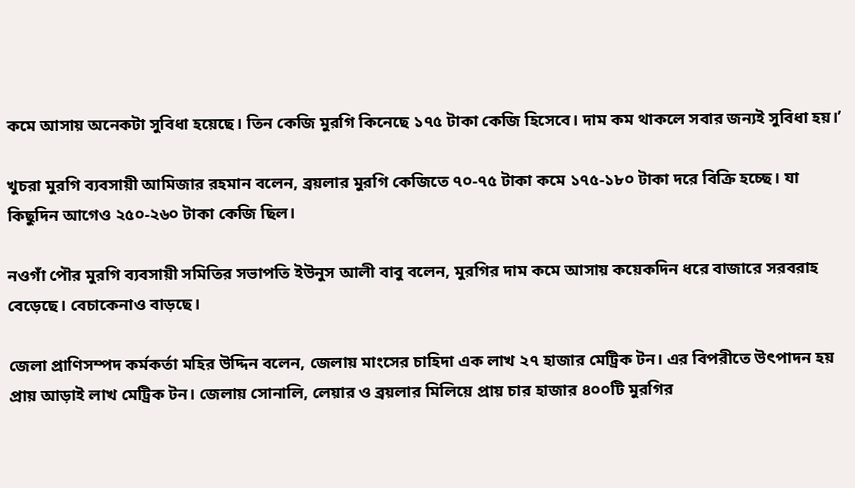কমে আসায় অনেকটা সুবিধা হয়েছে। তিন কেজি মুরগি কিনেছে ১৭৫ টাকা কেজি হিসেবে। দাম কম থাকলে সবার জন্যই সুবিধা হয়।’

খুচরা মুরগি ব্যবসায়ী আমিজার রহমান বলেন, ব্রয়লার মুরগি কেজিতে ৭০-৭৫ টাকা কমে ১৭৫-১৮০ টাকা দরে বিক্রি হচ্ছে। যা কিছুদিন আগেও ২৫০-২৬০ টাকা কেজি ছিল।

নওগাঁ পৌর মুরগি ব্যবসায়ী সমিতির সভাপতি ইউনুস আলী বাবু বলেন, মুরগির দাম কমে আসায় কয়েকদিন ধরে বাজারে সরবরাহ বেড়েছে। বেচাকেনাও বাড়ছে।

জেলা প্রাণিসম্পদ কর্মকর্তা মহির উদ্দিন বলেন, জেলায় মাংসের চাহিদা এক লাখ ২৭ হাজার মেট্রিক টন। এর বিপরীতে উৎপাদন হয় প্রায় আড়াই লাখ মেট্রিক টন। জেলায় সোনালি, লেয়ার ও ব্রয়লার মিলিয়ে প্রায় চার হাজার ৪০০টি মুরগির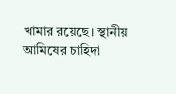খামার রয়েছে। স্থানীয় আমিষের চাহিদা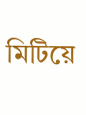মিটিয়ে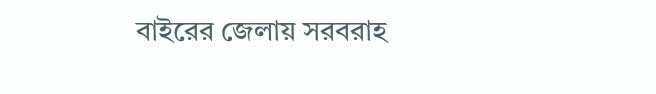বাইরের জেলায় সরবরাহ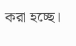করা হচ্ছে।